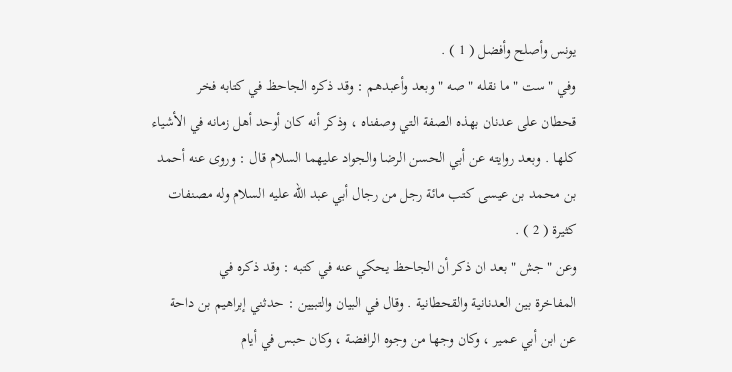يونس وأصلح وأفضل ( 1 ) .
وفي " ست " ما نقله " صه " وبعد وأعبدهم : وقد ذكره الجاحظ في كتابه فخر
قحطان على عدنان بهذه الصفة التي وصفناه ، وذكر أنه كان أوحد أهل زمانه في الأشياء
كلها . وبعد روايته عن أبي الحسن الرضا والجواد عليهما السلام قال : وروى عنه أحمد
بن محمد بن عيسى كتب مائة رجل من رجال أبي عبد الله عليه السلام وله مصنفات
كثيرة ( 2 ) .
وعن " جش " بعد ان ذكر أن الجاحظ يحكي عنه في كتبه : وقد ذكره في
المفاخرة بين العدنانية والقحطانية . وقال في البيان والتبيين : حدثني إبراهيم بن داحة
عن ابن أبي عمير ، وكان وجها من وجوه الرافضة ، وكان حبس في أيام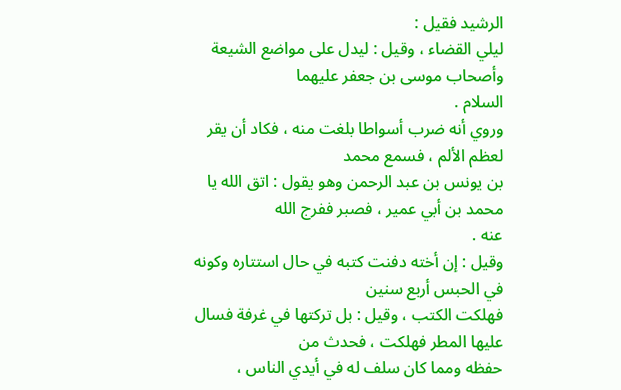الرشيد فقيل :
ليلي القضاء ، وقيل : ليدل على مواضع الشيعة وأصحاب موسى بن جعفر عليهما
السلام .
وروي أنه ضرب أسواطا بلغت منه ، فكاد أن يقر لعظم الألم ، فسمع محمد
بن يونس بن عبد الرحمن وهو يقول : اتق الله يا محمد بن أبي عمير ، فصبر ففرج الله
عنه .
وقيل : إن أخته دفنت كتبه في حال استتاره وكونه في الحبس أربع سنين
فهلكت الكتب ، وقيل : بل تركتها في غرفة فسال عليها المطر فهلكت ، فحدث من
حفظه ومما كان سلف له في أيدي الناس ،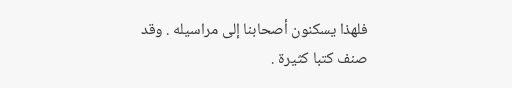فلهذا يسكنون أصحابنا إلى مراسيله . وقد
صنف كتبا كثيرة .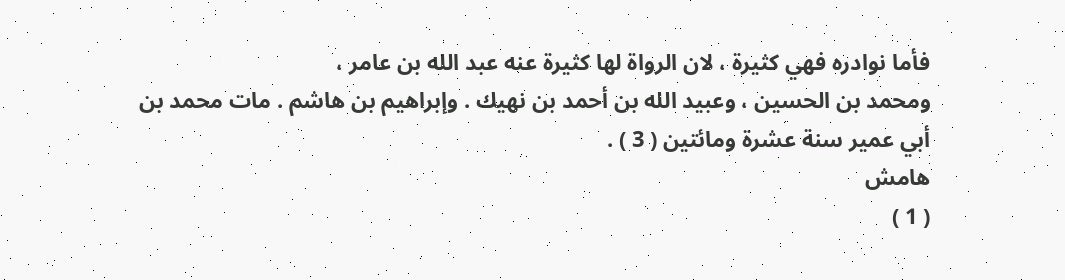فأما نوادره فهي كثيرة ، لان الرواة لها كثيرة عنه عبد الله بن عامر ،
ومحمد بن الحسين ، وعبيد الله بن أحمد بن نهيك . وإبراهيم بن هاشم . مات محمد بن
أبي عمير سنة عشرة ومائتين ( 3 ) .
هامش
( 1 )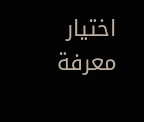اختيار معرفة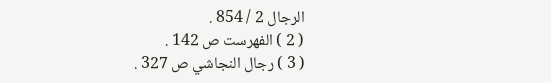الرجال 2 / 854 .
( 2 ) الفهرست ص 142 .
( 3 ) رجال النجاشي ص 327 .